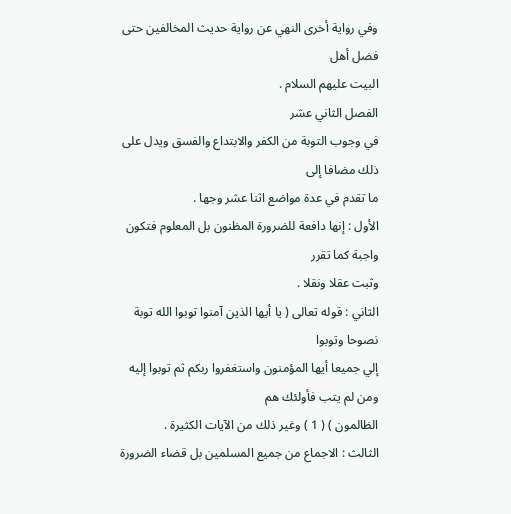وفي رواية أخرى النهي عن رواية حديث المخالفين حتى فضل أهل
البيت عليهم السلام .
الفصل الثاني عشر
في وجوب التوبة من الكفر والابتداع والفسق ويدل على ذلك مضافا إلى
ما تقدم في عدة مواضع اثنا عشر وجها .
الأول : إنها دافعة للضرورة المظنون بل المعلوم فتكون واجبة كما تقرر
وثبت عقلا ونقلا .
الثاني : قوله تعالى ( يا أيها الذين آمنوا توبوا الله توبة نصوحا وتوبوا
إلي جميعا أيها المؤمنون واستغفروا ربكم ثم توبوا إليه ومن لم يتب فأولئك هم
الظالمون ) ( 1 ) وغير ذلك من الآيات الكثيرة .
الثالث : الاجماع من جميع المسلمين بل قضاء الضرورة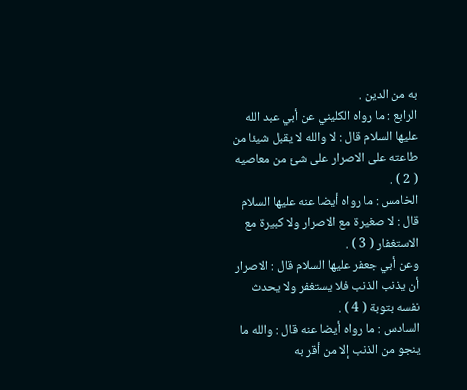به من الدين .
الرابع : ما رواه الكليني عن أبي عبد الله عليها السلام قال : لا والله لا يقبل شيئا من
طاعته على الاصرار على شئ من معاصيه ( 2 ) .
الخامس : ما رواه أيضا عنه عليها السلام قال : لا صغيرة مع الاصرار ولا كبيرة مع
الاستغفار ( 3 ) .
وعن أبي جعفر عليها السلام قال : الاصرار أن يذنب الذنب فلا يستغفر ولا يحدث
نفسه بتوبة ( 4 ) .
السادس : ما رواه أيضا عنه قال : والله ما ينجو من الذنب إلا من أقر به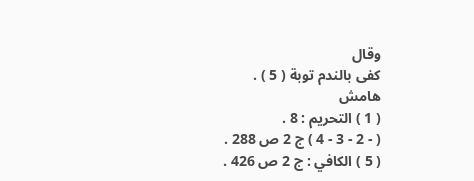وقال
كفى بالندم توبة ( 5 ) .
هامش
( 1 ) التحريم : 8 .
( - 2 - 3 - 4 ) ج 2 ص 288 .
( 5 ) الكافي : ج 2 ص 426 .